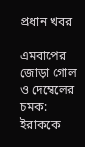প্রধান খবর

এমবাপের জোড়া গোল ও দেম্বেলের চমক: ইরাককে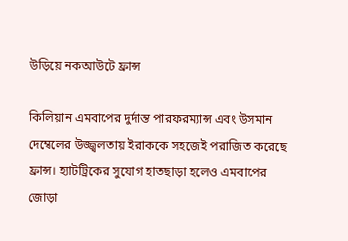উড়িয়ে নকআউটে ফ্রান্স

কিলিয়ান এমবাপের দুর্দান্ত পারফরম্যান্স এবং উসমান দেম্বেলের উজ্জ্বলতায় ইরাককে সহজেই পরাজিত করেছে ফ্রান্স। হ্যাটট্রিকের সুযোগ হাতছাড়া হলেও এমবাপের জোড়া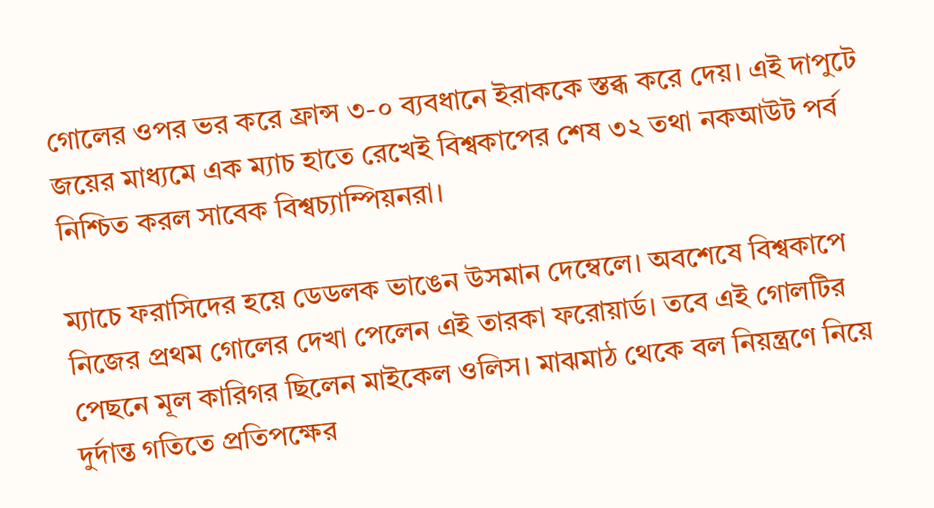গোলের ওপর ভর করে ফ্রান্স ৩-০ ব্যবধানে ইরাককে স্তব্ধ করে দেয়। এই দাপুটে জয়ের মাধ্যমে এক ম্যাচ হাতে রেখেই বিশ্বকাপের শেষ ৩২ তথা নকআউট পর্ব নিশ্চিত করল সাবেক বিশ্বচ্যাম্পিয়নরা।

ম্যাচে ফরাসিদের হয়ে ডেডলক ভাঙেন উসমান দেম্বেলে। অবশেষে বিশ্বকাপে নিজের প্রথম গোলের দেখা পেলেন এই তারকা ফরোয়ার্ড। তবে এই গোলটির পেছনে মূল কারিগর ছিলেন মাইকেল ওলিস। মাঝমাঠ থেকে বল নিয়ন্ত্রণে নিয়ে দুর্দান্ত গতিতে প্রতিপক্ষের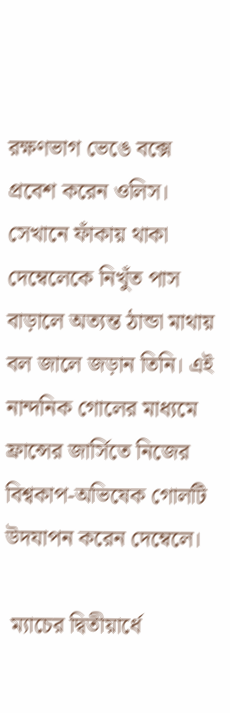রক্ষণভাগ ভেঙে বক্সে প্রবেশ করেন ওলিস। সেখানে ফাঁকায় থাকা দেম্বেলেকে নিখুঁত পাস বাড়ালে অত্যন্ত ঠান্ডা মাথায় বল জালে জড়ান তিনি। এই নান্দনিক গোলের মাধ্যমে ফ্রান্সের জার্সিতে নিজের বিশ্বকাপ-অভিষেক গোলটি উদযাপন করেন দেম্বেলে।

 ম্যাচের দ্বিতীয়ার্ধে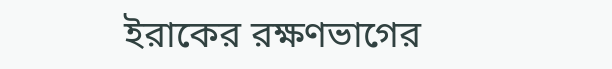ইরাকের রক্ষণভাগের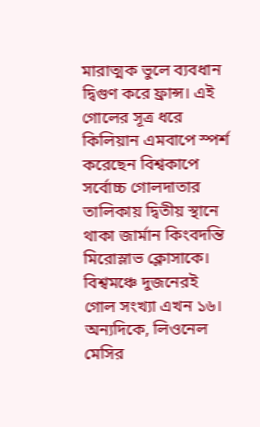মারাত্মক ভুলে ব্যবধান দ্বিগুণ করে ফ্রান্স। এই গোলের সূত্র ধরে কিলিয়ান এমবাপে স্পর্শ করেছেন বিশ্বকাপে সর্বোচ্চ গোলদাতার তালিকায় দ্বিতীয় স্থানে থাকা জার্মান কিংবদন্তি মিরোস্লাভ ক্লোসাকে। বিশ্বমঞ্চে দুজনেরই গোল সংখ্যা এখন ১৬। অন্যদিকে, লিওনেল মেসির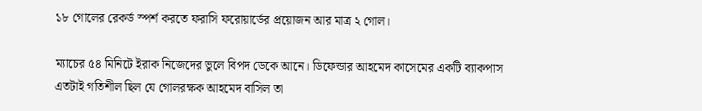১৮ গোলের রেকর্ড স্পর্শ করতে ফরাসি ফরোয়ার্ডের প্রয়োজন আর মাত্র ২ গোল।

ম্যাচের ৫৪ মিনিটে ইরাক নিজেদের ভুলে বিপদ ডেকে আনে। ডিফেন্ডার আহমেদ কাসেমের একটি ব্যাকপাস এতটাই গতিশীল ছিল যে গোলরক্ষক আহমেদ বাসিল তা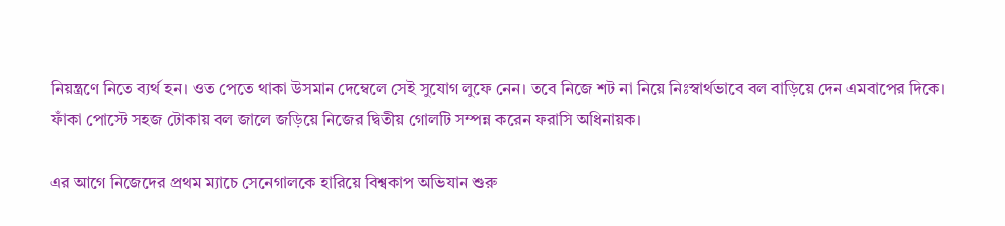নিয়ন্ত্রণে নিতে ব্যর্থ হন। ওত পেতে থাকা উসমান দেম্বেলে সেই সুযোগ লুফে নেন। তবে নিজে শট না নিয়ে নিঃস্বার্থভাবে বল বাড়িয়ে দেন এমবাপের দিকে। ফাঁকা পোস্টে সহজ টোকায় বল জালে জড়িয়ে নিজের দ্বিতীয় গোলটি সম্পন্ন করেন ফরাসি অধিনায়ক।

এর আগে নিজেদের প্রথম ম্যাচে সেনেগালকে হারিয়ে বিশ্বকাপ অভিযান শুরু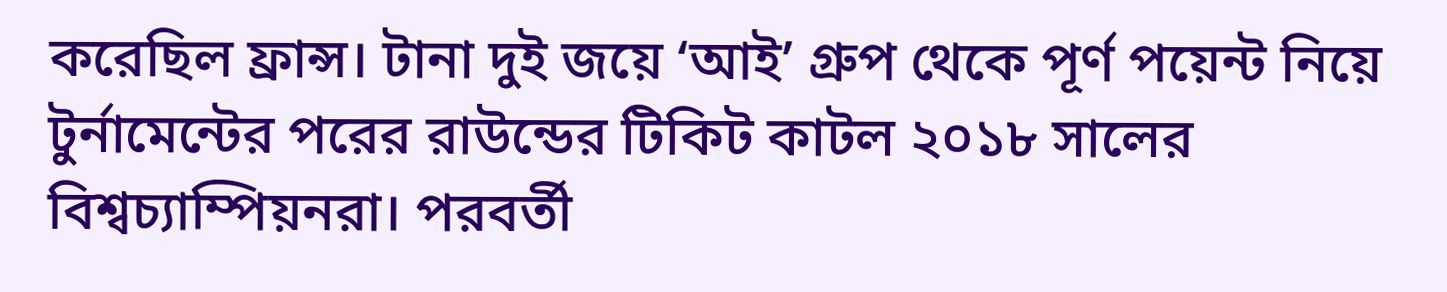করেছিল ফ্রান্স। টানা দুই জয়ে ‘আই’ গ্রুপ থেকে পূর্ণ পয়েন্ট নিয়ে টুর্নামেন্টের পরের রাউন্ডের টিকিট কাটল ২০১৮ সালের বিশ্বচ্যাম্পিয়নরা। পরবর্তী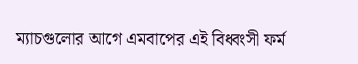ম্যাচগুলোর আগে এমবাপের এই বিধ্বংসী ফর্ম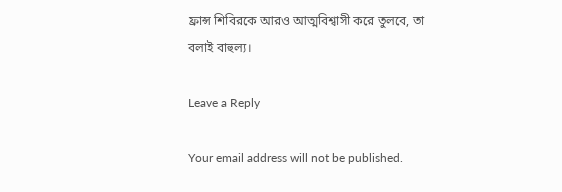ফ্রান্স শিবিরকে আরও আত্মবিশ্বাসী করে তুলবে, তা বলাই বাহুল্য।

Leave a Reply

Your email address will not be published.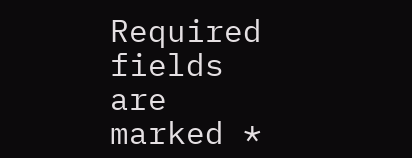Required fields are marked *